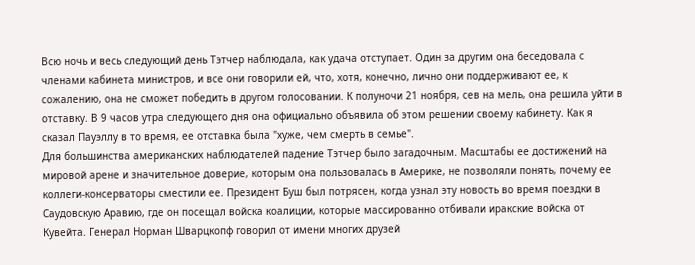Всю ночь и весь следующий день Тэтчер наблюдала, как удача отступает. Один за другим она беседовала с членами кабинета министров, и все они говорили ей, что, хотя, конечно, лично они поддерживают ее, к сожалению, она не сможет победить в другом голосовании. К полуночи 21 ноября, сев на мель, она решила уйти в отставку. В 9 часов утра следующего дня она официально объявила об этом решении своему кабинету. Как я сказал Пауэллу в то время, ее отставка была "хуже, чем смерть в семье".
Для большинства американских наблюдателей падение Тэтчер было загадочным. Масштабы ее достижений на мировой арене и значительное доверие, которым она пользовалась в Америке, не позволяли понять, почему ее коллеги-консерваторы сместили ее. Президент Буш был потрясен, когда узнал эту новость во время поездки в Саудовскую Аравию, где он посещал войска коалиции, которые массированно отбивали иракские войска от Кувейта. Генерал Норман Шварцкопф говорил от имени многих друзей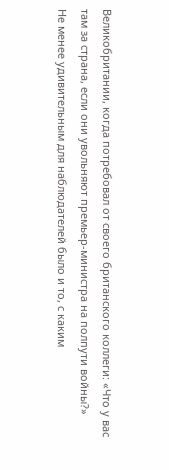Великобритании, когда потребовал от своего британского коллеги: «Что у вас там за страна, если они увольняют премьер-министра на полпути войны?»
Не менее удивительным для наблюдателей было и то, с каким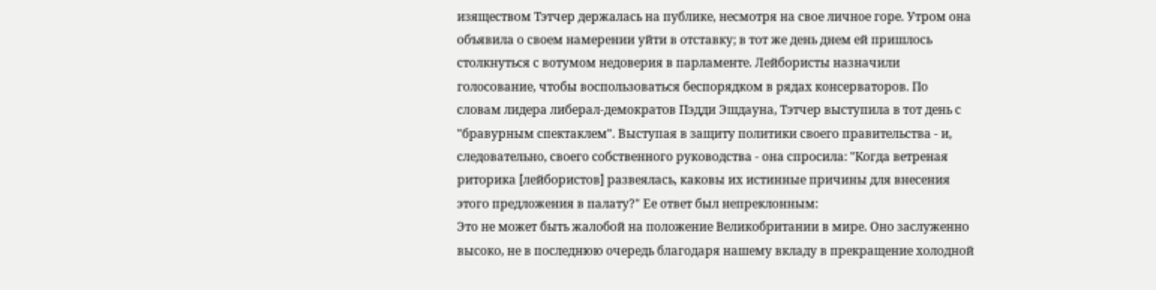изяществом Тэтчер держалась на публике, несмотря на свое личное горе. Утром она объявила о своем намерении уйти в отставку; в тот же день днем ей пришлось столкнуться с вотумом недоверия в парламенте. Лейбористы назначили голосование, чтобы воспользоваться беспорядком в рядах консерваторов. По словам лидера либерал-демократов Пэдди Эшдауна, Тэтчер выступила в тот день с "бравурным спектаклем". Выступая в защиту политики своего правительства - и, следовательно, своего собственного руководства - она спросила: "Когда ветреная риторика [лейбористов] развеялась, каковы их истинные причины для внесения этого предложения в палату?" Ее ответ был непреклонным:
Это не может быть жалобой на положение Великобритании в мире. Оно заслуженно высоко, не в последнюю очередь благодаря нашему вкладу в прекращение холодной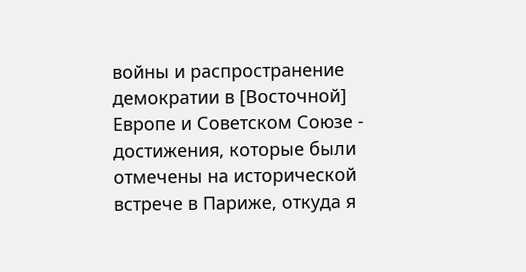войны и распространение демократии в [Восточной] Европе и Советском Союзе - достижения, которые были отмечены на исторической встрече в Париже, откуда я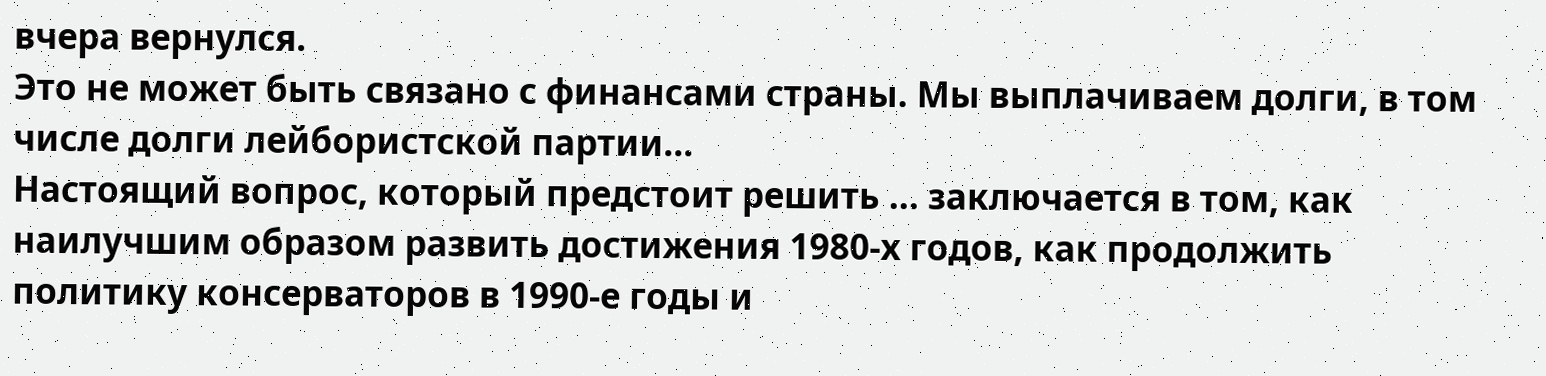вчера вернулся.
Это не может быть связано с финансами страны. Мы выплачиваем долги, в том числе долги лейбористской партии...
Настоящий вопрос, который предстоит решить ... заключается в том, как наилучшим образом развить достижения 1980-х годов, как продолжить политику консерваторов в 1990-е годы и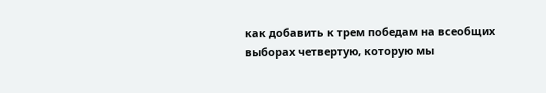как добавить к трем победам на всеобщих выборах четвертую, которую мы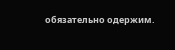обязательно одержим.